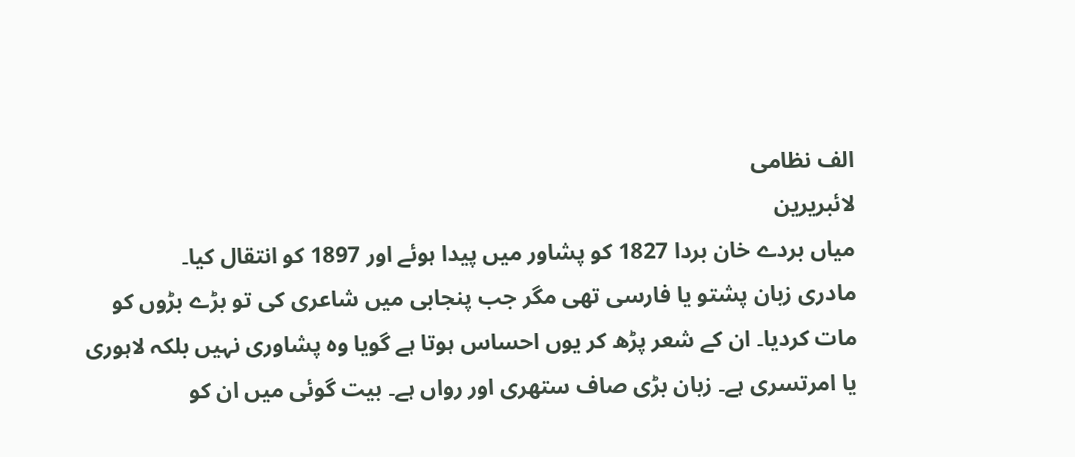الف نظامی
لائبریرین
میاں بردے خان بردا 1827 کو پشاور میں پیدا ہوئے اور 1897 کو انتقال کیا۔
مادری زبان پشتو یا فارسی تھی مگر جب پنجابی میں شاعری کی تو بڑے بڑوں کو مات کردیا۔ ان کے شعر پڑھ کر یوں احساس ہوتا ہے گویا وہ پشاوری نہیں بلکہ لاہوری یا امرتسری ہے۔ زبان بڑی صاف ستھری اور رواں ہے۔ بیت گوئی میں ان کو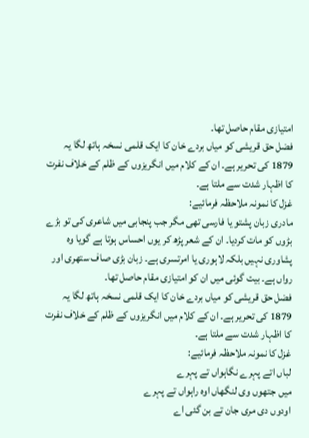امتیازی مقام حاصل تھا۔
فضل حق قریشی کو میاں بردے خان کا ایک قلمی نسخہ ہاتھ لگا یہ 1879 کی تحریر ہے۔ ان کے کلام میں انگریزوں کے ظلم کے خلاف نفرت کا اظہار شدت سے ملتا ہے۔
غزل کا نمونہ ملاحظہ فرمائیے:
مادری زبان پشتو یا فارسی تھی مگر جب پنجابی میں شاعری کی تو بڑے بڑوں کو مات کردیا۔ ان کے شعر پڑھ کر یوں احساس ہوتا ہے گویا وہ پشاوری نہیں بلکہ لاہوری یا امرتسری ہے۔ زبان بڑی صاف ستھری اور رواں ہے۔ بیت گوئی میں ان کو امتیازی مقام حاصل تھا۔
فضل حق قریشی کو میاں بردے خان کا ایک قلمی نسخہ ہاتھ لگا یہ 1879 کی تحریر ہے۔ ان کے کلام میں انگریزوں کے ظلم کے خلاف نفرت کا اظہار شدت سے ملتا ہے۔
غزل کا نمونہ ملاحظہ فرمائیے:
لباں اتے پہرے نگاہواں تے پہرے
میں جتھوں وی لنگھاں اوہ راہواں تے پہرے
اودوں دی مری جان تے بن گئی اے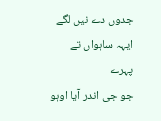جدوں دے نیں لگے ایہہ ساہواں تے پہرے
جو جی اندر آیا اوہو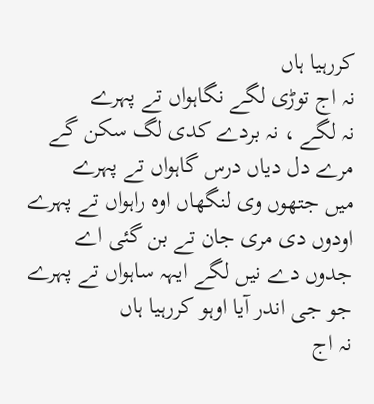کررہیا ہاں
نہ اج توڑی لگے نگاہواں تے پہرے
نہ لگے ، نہ بردے کدی لگ سکن گے
مرے دل دیاں درس گاہواں تے پہرے
میں جتھوں وی لنگھاں اوہ راہواں تے پہرے
اودوں دی مری جان تے بن گئی اے
جدوں دے نیں لگے ایہہ ساہواں تے پہرے
جو جی اندر آیا اوہو کررہیا ہاں
نہ اج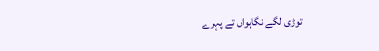توڑی لگے نگاہواں تے پہرے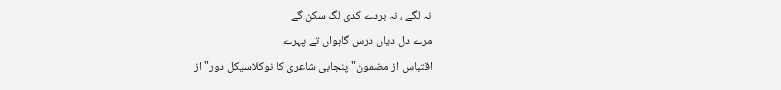نہ لگے ، نہ بردے کدی لگ سکن گے
مرے دل دیاں درس گاہواں تے پہرے
اقتباس از مضمون"پنجابی شاعری کا نوکلاسیکل دور" از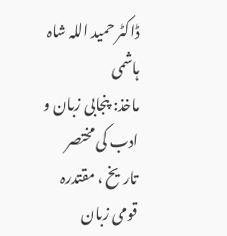ڈاکٹر حمید اللہ شاہ ہاشمی
ماخذ: پنجابی زبان و ادب کی مختصر تاریخ ، مقتدرہ قومی زبان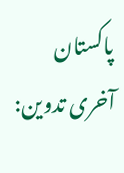پاکستان
آخری تدوین: